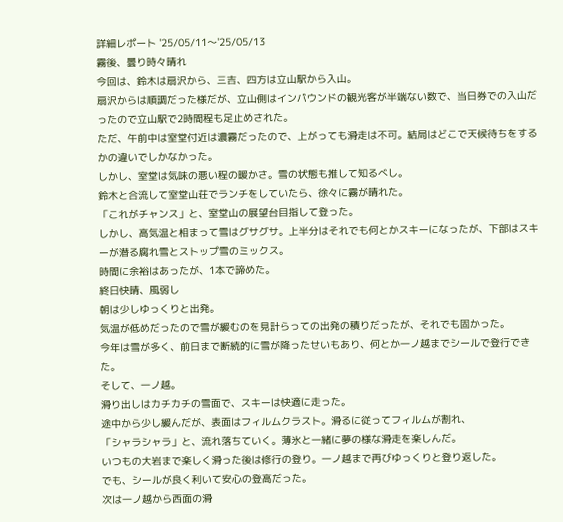詳細レポート '25/05/11〜'25/05/13
霧後、曇り時々晴れ
今回は、鈴木は扇沢から、三吉、四方は立山駅から入山。
扇沢からは順調だった様だが、立山側はインパウンドの観光客が半端ない数で、当日券での入山だったので立山駅で2時間程も足止めされた。
ただ、午前中は室堂付近は濃霧だったので、上がっても滑走は不可。結局はどこで天候待ちをするかの違いでしかなかった。
しかし、室堂は気味の悪い程の暖かさ。雪の状態も推して知るべし。
鈴木と合流して室堂山荘でランチをしていたら、徐々に霧が晴れた。
「これがチャンス」と、室堂山の展望台目指して登った。
しかし、高気温と相まって雪はグサグサ。上半分はそれでも何とかスキーになったが、下部はスキーが潜る腐れ雪とストップ雪のミックス。
時間に余裕はあったが、1本で諦めた。
終日快晴、風弱し
朝は少しゆっくりと出発。
気温が低めだったので雪が緩むのを見計らっての出発の積りだったが、それでも固かった。
今年は雪が多く、前日まで断続的に雪が降ったせいもあり、何とか一ノ越までシールで登行できた。
そして、一ノ越。
滑り出しはカチカチの雪面で、スキーは快適に走った。
途中から少し緩んだが、表面はフィルムクラスト。滑るに従ってフィルムが割れ、
「シャラシャラ」と、流れ落ちていく。薄氷と一緒に夢の様な滑走を楽しんだ。
いつもの大岩まで楽しく滑った後は修行の登り。一ノ越まで再びゆっくりと登り返した。
でも、シールが良く利いて安心の登高だった。
次は一ノ越から西面の滑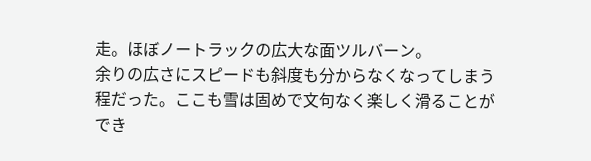走。ほぼノートラックの広大な面ツルバーン。
余りの広さにスピードも斜度も分からなくなってしまう程だった。ここも雪は固めで文句なく楽しく滑ることができ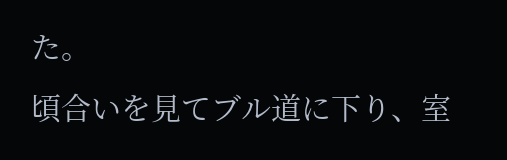た。
頃合いを見てブル道に下り、室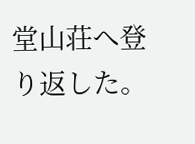堂山荘へ登り返した。